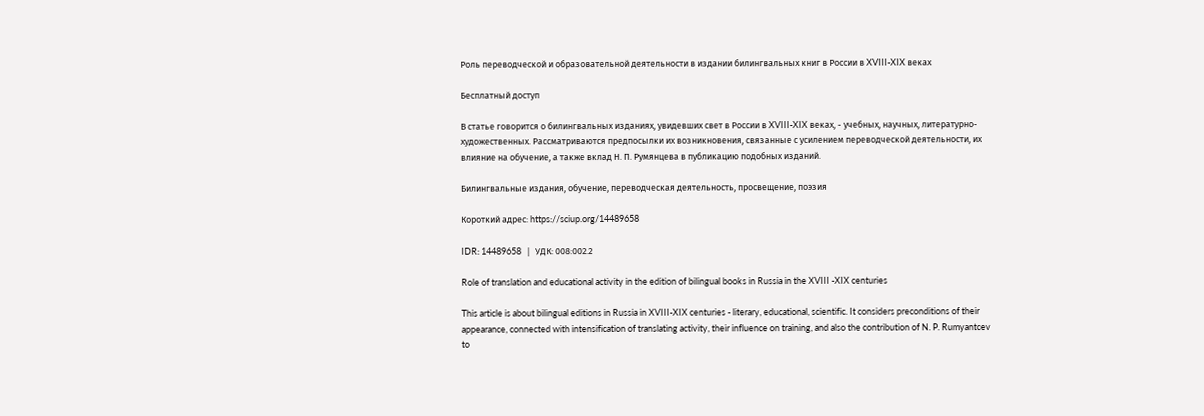Роль переводческой и образовательной деятельности в издании билингвальных книг в России в XVIII-XIX веках

Бесплатный доступ

В статье говорится о билингвальных изданиях, увидевших свет в России в XVIII-XIX веках, - учебных, научных, литературно-художественных. Рассматриваются предпосылки их возникновения, связанные с усилением переводческой деятельности, их влияние на обучение, а также вклад Н. П. Румянцева в публикацию подобных изданий.

Билингвальные издания, обучение, переводческая деятельность, просвещение, поэзия

Короткий адрес: https://sciup.org/14489658

IDR: 14489658   |   УДК: 008:002.2

Role of translation and educational activity in the edition of bilingual books in Russia in the XVIII -XIX centuries

This article is about bilingual editions in Russia in XVIII-XIX centuries - literary, educational, scientific. It considers preconditions of their appearance, connected with intensification of translating activity, their influence on training, and also the contribution of N. P. Rumyantcev to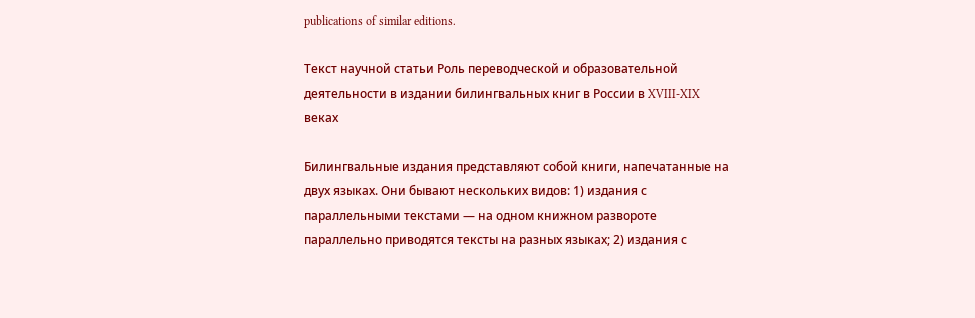publications of similar editions.

Текст научной статьи Роль переводческой и образовательной деятельности в издании билингвальных книг в России в XVIII-XIX веках

Билингвальные издания представляют собой книги, напечатанные на двух языках. Они бывают нескольких видов: 1) издания с параллельными текстами — на одном книжном развороте параллельно приводятся тексты на разных языках; 2) издания с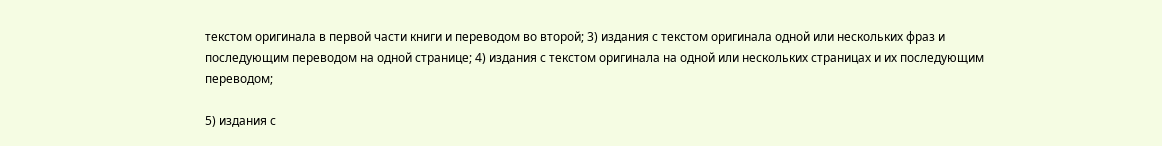текстом оригинала в первой части книги и переводом во второй; 3) издания с текстом оригинала одной или нескольких фраз и последующим переводом на одной странице; 4) издания с текстом оригинала на одной или нескольких страницах и их последующим переводом;

5) издания с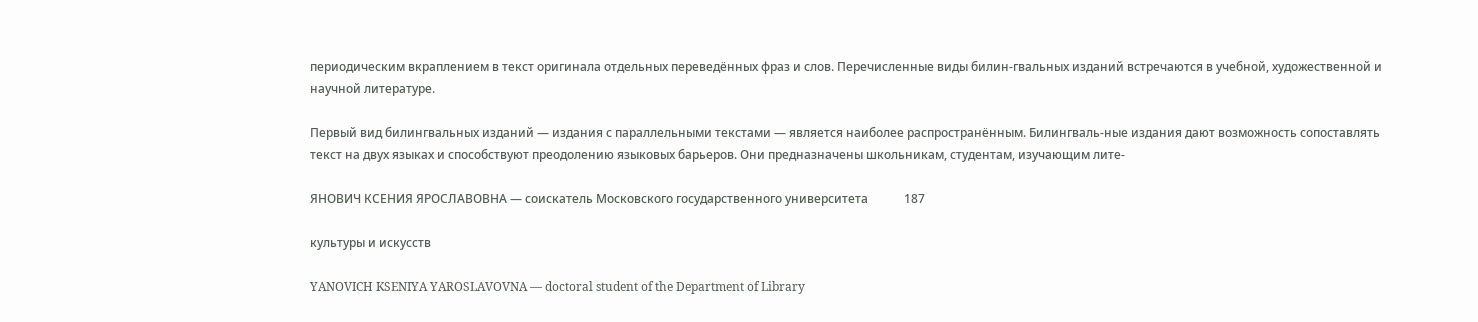периодическим вкраплением в текст оригинала отдельных переведённых фраз и слов. Перечисленные виды билин-гвальных изданий встречаются в учебной, художественной и научной литературе.

Первый вид билингвальных изданий — издания с параллельными текстами — является наиболее распространённым. Билингваль-ные издания дают возможность сопоставлять текст на двух языках и способствуют преодолению языковых барьеров. Они предназначены школьникам, студентам, изучающим лите-

ЯНОВИЧ КСЕНИЯ ЯРОСЛАВОВНА — соискатель Московского государственного университета            187

культуры и искусств

YANOVICH KSENIYA YAROSLAVOVNA — doctoral student of the Department of Library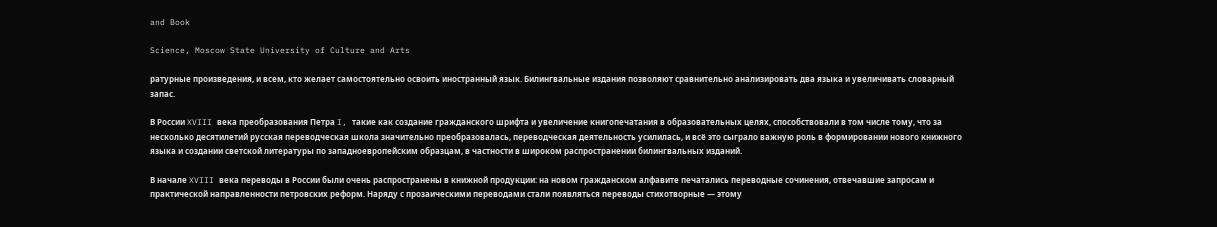and Book

Science, Moscow State University of Culture and Arts

ратурные произведения, и всем, кто желает самостоятельно освоить иностранный язык. Билингвальные издания позволяют сравнительно анализировать два языка и увеличивать словарный запас.

В России XVIII века преобразования Петра I, такие как создание гражданского шрифта и увеличение книгопечатания в образовательных целях, способствовали в том числе тому, что за несколько десятилетий русская переводческая школа значительно преобразовалась, переводческая деятельность усилилась, и всё это сыграло важную роль в формировании нового книжного языка и создании светской литературы по западноевропейским образцам, в частности в широком распространении билингвальных изданий.

В начале XVIII века переводы в России были очень распространены в книжной продукции: на новом гражданском алфавите печатались переводные сочинения, отвечавшие запросам и практической направленности петровских реформ. Наряду с прозаическими переводами стали появляться переводы стихотворные — этому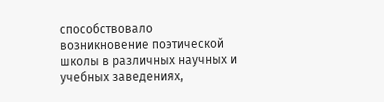способствовало возникновение поэтической школы в различных научных и учебных заведениях,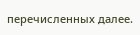перечисленных далее.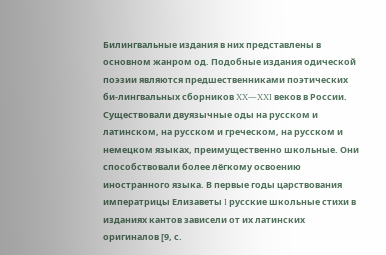Билингвальные издания в них представлены в основном жанром од. Подобные издания одической поэзии являются предшественниками поэтических би-лингвальных сборников XX—XXI веков в России. Существовали двуязычные оды на русском и латинском, на русском и греческом, на русском и немецком языках, преимущественно школьные. Они способствовали более лёгкому освоению иностранного языка. В первые годы царствования императрицы Елизаветы I русские школьные стихи в изданиях кантов зависели от их латинских оригиналов [9, с.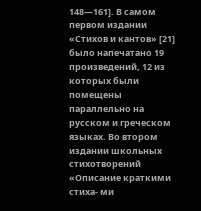148—161]. В самом первом издании «Стихов и кантов» [21] было напечатано 19 произведений, 12 из которых были помещены параллельно на русском и греческом языках. Во втором издании школьных стихотворений «Описание краткими стиха- ми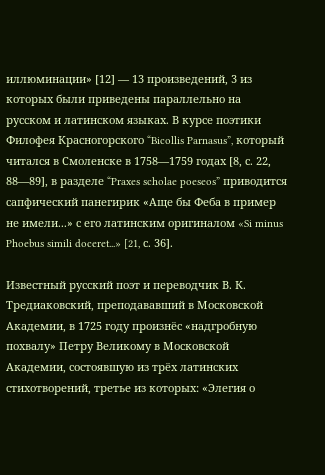иллюминации» [12] — 13 произведений, 3 из которых были приведены параллельно на русском и латинском языках. В курсе поэтики Филофея Красногорского “Bicollis Parnasus”, который читался в Смоленске в 1758—1759 годах [8, с. 22, 88—89], в разделе “Praxes scholae poeseos” приводится сапфический панегирик «Аще бы Феба в пример не имели...» с его латинским оригиналом «Si minus Phoebus simili doceret...» [21, с. 36].

Известный русский поэт и переводчик В. К. Тредиаковский, преподававший в Московской Академии, в 1725 году произнёс «надгробную похвалу» Петру Великому в Московской Академии, состоявшую из трёх латинских стихотворений, третье из которых: «Элегия о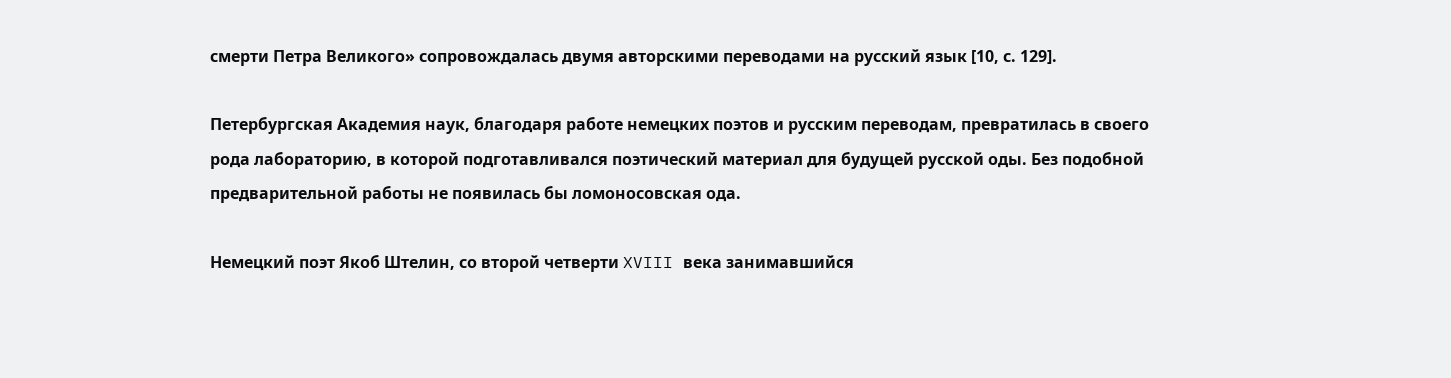смерти Петра Великого» сопровождалась двумя авторскими переводами на русский язык [10, с. 129].

Петербургская Академия наук, благодаря работе немецких поэтов и русским переводам, превратилась в своего рода лабораторию, в которой подготавливался поэтический материал для будущей русской оды. Без подобной предварительной работы не появилась бы ломоносовская ода.

Немецкий поэт Якоб Штелин, со второй четверти XVIII века занимавшийся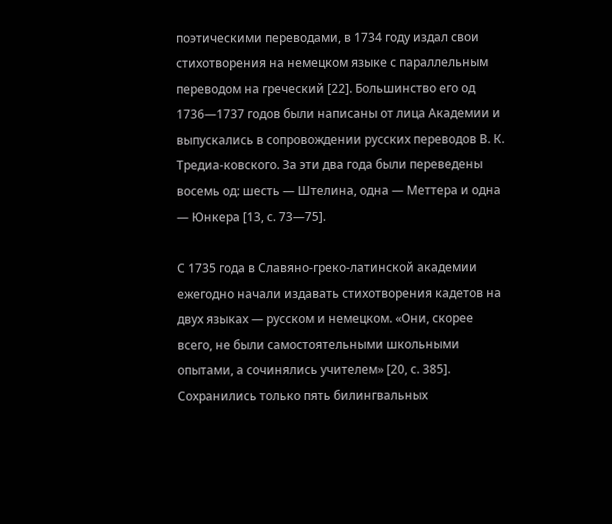поэтическими переводами, в 1734 году издал свои стихотворения на немецком языке с параллельным переводом на греческий [22]. Большинство его од 1736—1737 годов были написаны от лица Академии и выпускались в сопровождении русских переводов В. К. Тредиа-ковского. За эти два года были переведены восемь од: шесть — Штелина, одна — Меттера и одна — Юнкера [13, с. 73—75].

С 1735 года в Славяно-греко-латинской академии ежегодно начали издавать стихотворения кадетов на двух языках — русском и немецком. «Они, скорее всего, не были самостоятельными школьными опытами, а сочинялись учителем» [20, с. 385]. Сохранились только пять билингвальных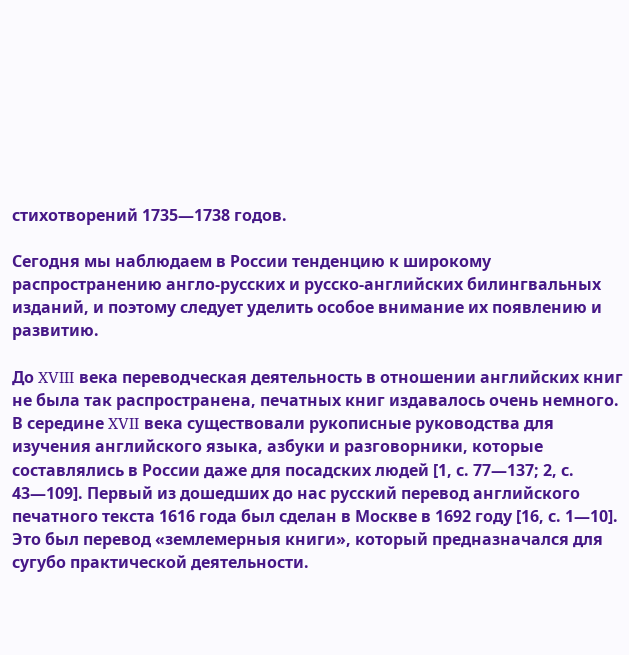стихотворений 1735—1738 годов.

Сегодня мы наблюдаем в России тенденцию к широкому распространению англо-русских и русско-английских билингвальных изданий, и поэтому следует уделить особое внимание их появлению и развитию.

До XVIII века переводческая деятельность в отношении английских книг не была так распространена, печатных книг издавалось очень немного. В середине XVII века существовали рукописные руководства для изучения английского языка, азбуки и разговорники, которые составлялись в России даже для посадских людей [1, с. 77—137; 2, с. 43—109]. Первый из дошедших до нас русский перевод английского печатного текста 1616 года был сделан в Москве в 1692 году [16, с. 1—10]. Это был перевод «землемерныя книги», который предназначался для сугубо практической деятельности.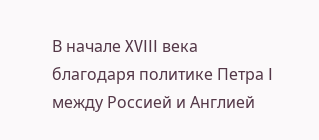В начале XVIII века благодаря политике Петра I между Россией и Англией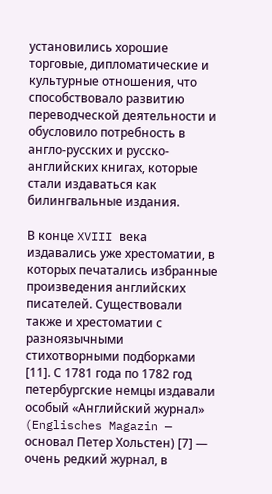установились хорошие торговые, дипломатические и культурные отношения, что способствовало развитию переводческой деятельности и обусловило потребность в англо-русских и русско-английских книгах, которые стали издаваться как билингвальные издания.

В конце XVIII века издавались уже хрестоматии, в которых печатались избранные произведения английских писателей. Существовали также и хрестоматии с разноязычными стихотворными подборками [11]. С 1781 года по 1782 год петербургские немцы издавали особый «Английский журнал» (Englisches Magazin — основал Петер Хольстен) [7] — очень редкий журнал, в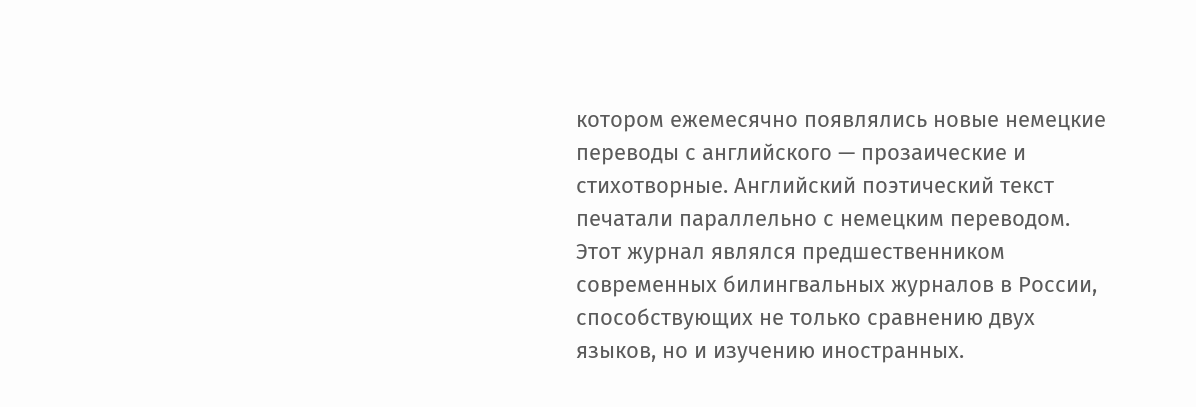котором ежемесячно появлялись новые немецкие переводы с английского — прозаические и стихотворные. Английский поэтический текст печатали параллельно с немецким переводом. Этот журнал являлся предшественником современных билингвальных журналов в России, способствующих не только сравнению двух языков, но и изучению иностранных.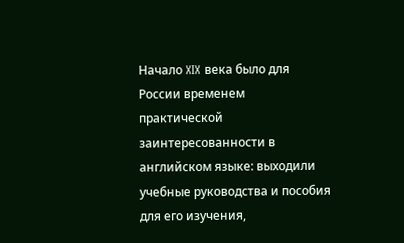Начало XIX века было для России временем практической заинтересованности в английском языке: выходили учебные руководства и пособия для его изучения,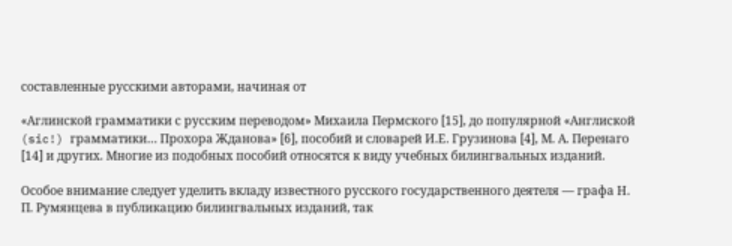составленные русскими авторами, начиная от

«Аглинской грамматики с русским переводом» Михаила Пермского [15], до популярной «Англиской (sic!) грамматики… Прохора Жданова» [6], пособий и словарей И.Е. Грузинова [4], М. А. Перенаго [14] и других. Многие из подобных пособий относятся к виду учебных билингвальных изданий.

Особое внимание следует уделить вкладу известного русского государственного деятеля — графа Н. П. Румянцева в публикацию билингвальных изданий, так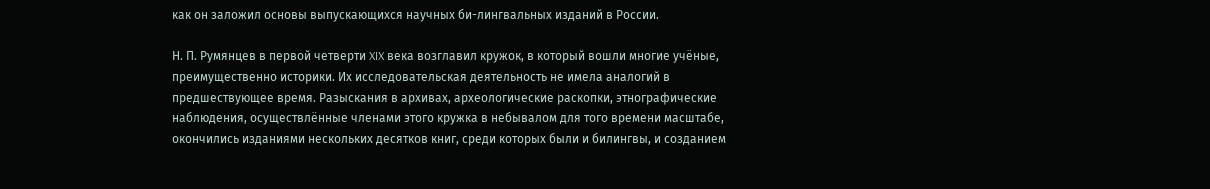как он заложил основы выпускающихся научных би-лингвальных изданий в России.

Н. П. Румянцев в первой четверти XIX века возглавил кружок, в который вошли многие учёные, преимущественно историки. Их исследовательская деятельность не имела аналогий в предшествующее время. Разыскания в архивах, археологические раскопки, этнографические наблюдения, осуществлённые членами этого кружка в небывалом для того времени масштабе, окончились изданиями нескольких десятков книг, среди которых были и билингвы, и созданием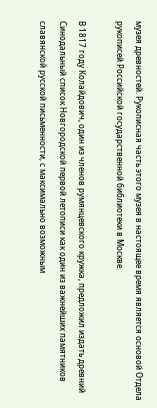музея древностей. Рукописная часть этого музея в настоящее время является основой Отдела рукописей Российской государственной библиотеки в Москве.

В 1817 году Колайдович, один из членов румянцевского кружка, предложил издать древний Синодальный список Новгородской первой летописи как один из важнейших памятников славянской русской письменности, с максимально возможным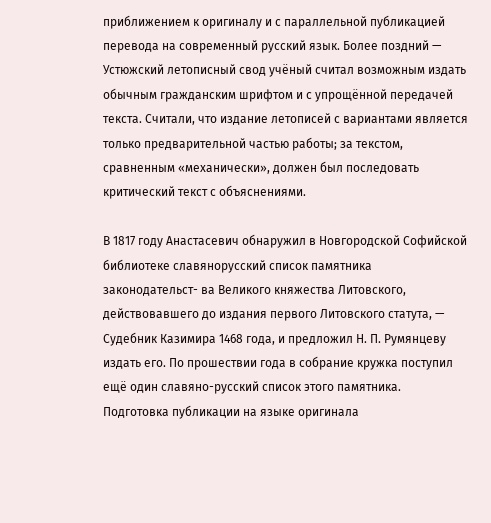приближением к оригиналу и с параллельной публикацией перевода на современный русский язык. Более поздний — Устюжский летописный свод учёный считал возможным издать обычным гражданским шрифтом и с упрощённой передачей текста. Считали, что издание летописей с вариантами является только предварительной частью работы; за текстом, сравненным «механически», должен был последовать критический текст с объяснениями.

В 1817 году Анастасевич обнаружил в Новгородской Софийской библиотеке славянорусский список памятника законодательст- ва Великого княжества Литовского, действовавшего до издания первого Литовского статута, — Судебник Казимира 1468 года, и предложил Н. П. Румянцеву издать его. По прошествии года в собрание кружка поступил ещё один славяно-русский список этого памятника. Подготовка публикации на языке оригинала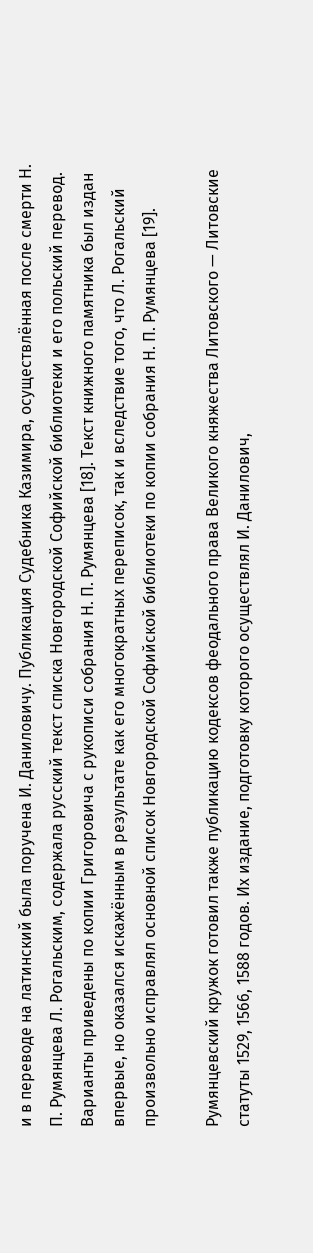и в переводе на латинский была поручена И. Даниловичу. Публикация Судебника Казимира, осуществлённая после смерти Н. П. Румянцева Л. Рогальским, содержала русский текст списка Новгородской Софийской библиотеки и его польский перевод. Варианты приведены по копии Григоровича с рукописи собрания Н. П. Румянцева [18]. Текст книжного памятника был издан впервые, но оказался искажённым в результате как его многократных переписок, так и вследствие того, что Л. Рогальский произвольно исправлял основной список Новгородской Софийской библиотеки по копии собрания Н. П. Румянцева [19].

Румянцевский кружок готовил также публикацию кодексов феодального права Великого княжества Литовского — Литовские статуты 1529, 1566, 1588 годов. Их издание, подготовку которого осуществлял И. Данилович,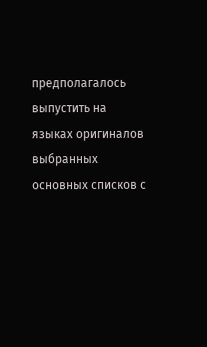предполагалось выпустить на языках оригиналов выбранных основных списков с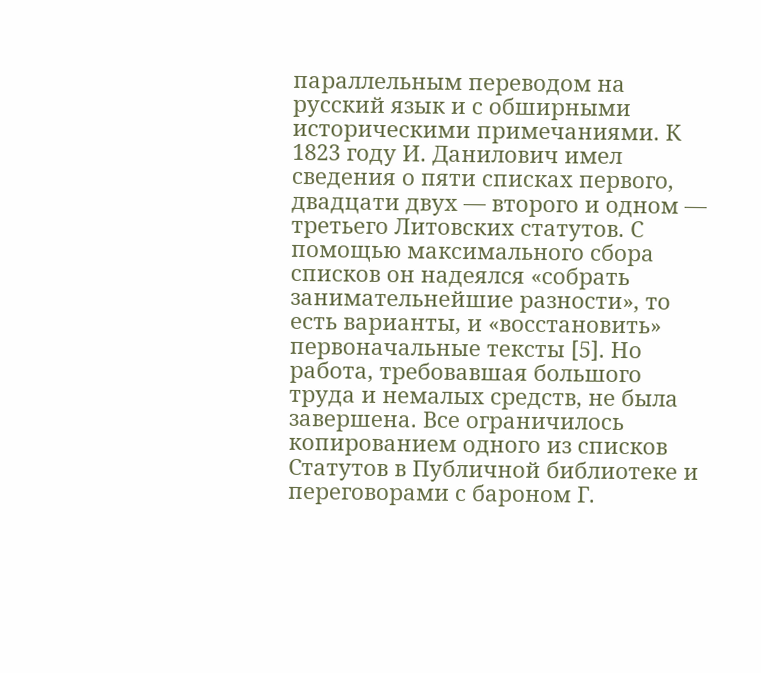параллельным переводом на русский язык и с обширными историческими примечаниями. К 1823 году И. Данилович имел сведения о пяти списках первого, двадцати двух — второго и одном — третьего Литовских статутов. С помощью максимального сбора списков он надеялся «собрать занимательнейшие разности», то есть варианты, и «восстановить» первоначальные тексты [5]. Но работа, требовавшая большого труда и немалых средств, не была завершена. Все ограничилось копированием одного из списков Статутов в Публичной библиотеке и переговорами с бароном Г.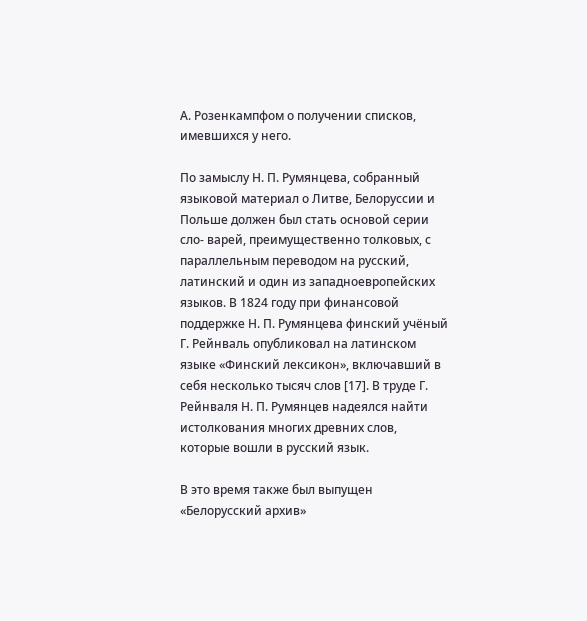А. Розенкампфом о получении списков, имевшихся у него.

По замыслу Н. П. Румянцева, собранный языковой материал о Литве, Белоруссии и Польше должен был стать основой серии сло- варей, преимущественно толковых, с параллельным переводом на русский, латинский и один из западноевропейских языков. В 1824 году при финансовой поддержке Н. П. Румянцева финский учёный Г. Рейнваль опубликовал на латинском языке «Финский лексикон», включавший в себя несколько тысяч слов [17]. В труде Г. Рейнваля Н. П. Румянцев надеялся найти истолкования многих древних слов, которые вошли в русский язык.

В это время также был выпущен «Белорусский архив»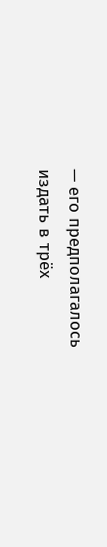— его предполагалось издать в трёх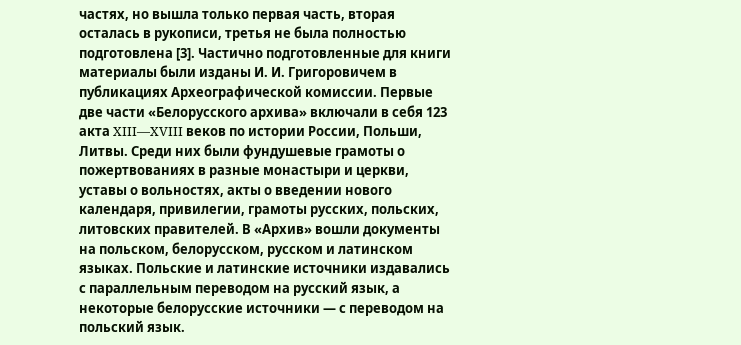частях, но вышла только первая часть, вторая осталась в рукописи, третья не была полностью подготовлена [3]. Частично подготовленные для книги материалы были изданы И. И. Григоровичем в публикациях Археографической комиссии. Первые две части «Белорусского архива» включали в себя 123 акта XIII—XVIII веков по истории России, Польши, Литвы. Среди них были фундушевые грамоты о пожертвованиях в разные монастыри и церкви, уставы о вольностях, акты о введении нового календаря, привилегии, грамоты русских, польских, литовских правителей. В «Архив» вошли документы на польском, белорусском, русском и латинском языках. Польские и латинские источники издавались с параллельным переводом на русский язык, а некоторые белорусские источники — с переводом на польский язык.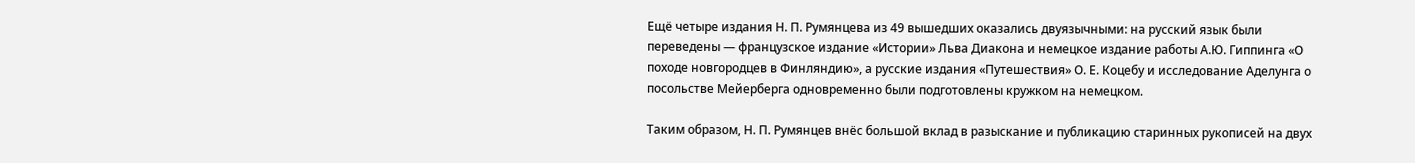Ещё четыре издания Н. П. Румянцева из 49 вышедших оказались двуязычными: на русский язык были переведены — французское издание «Истории» Льва Диакона и немецкое издание работы А.Ю. Гиппинга «О походе новгородцев в Финляндию», а русские издания «Путешествия» О. Е. Коцебу и исследование Аделунга о посольстве Мейерберга одновременно были подготовлены кружком на немецком.

Таким образом, Н. П. Румянцев внёс большой вклад в разыскание и публикацию старинных рукописей на двух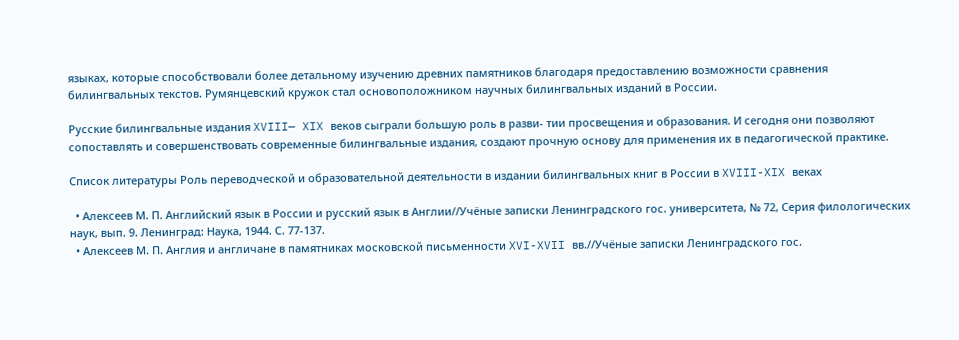языках, которые способствовали более детальному изучению древних памятников благодаря предоставлению возможности сравнения билингвальных текстов. Румянцевский кружок стал основоположником научных билингвальных изданий в России.

Русские билингвальные издания XVIII— XIX веков сыграли большую роль в разви- тии просвещения и образования. И сегодня они позволяют сопоставлять и совершенствовать современные билингвальные издания, создают прочную основу для применения их в педагогической практике.

Список литературы Роль переводческой и образовательной деятельности в издании билингвальных книг в России в XVIII-XIX веках

  • Алексеев М. П. Английский язык в России и русский язык в Англии//Учёные записки Ленинградского гос. университета, № 72, Серия филологических наук, вып. 9. Ленинград: Наука, 1944. С. 77-137.
  • Алексеев М. П. Англия и англичане в памятниках московской письменности XVI-XVII вв.//Учёные записки Ленинградского гос.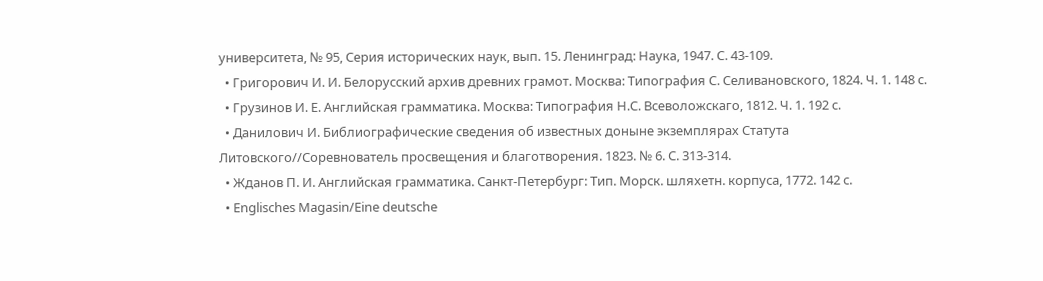университета, № 95, Серия исторических наук, вып. 15. Ленинград: Наука, 1947. С. 43-109.
  • Григорович И. И. Белорусский архив древних грамот. Москва: Типография С. Селивановского, 1824. Ч. 1. 148 с.
  • Грузинов И. Е. Английская грамматика. Москва: Типография Н.С. Всеволожскаго, 1812. Ч. 1. 192 с.
  • Данилович И. Библиографические сведения об известных доныне экземплярах Статута Литовского//Соревнователь просвещения и благотворения. 1823. № 6. С. 313-314.
  • Жданов П. И. Английская грамматика. Санкт-Петербург: Тип. Морск. шляхетн. корпуса, 1772. 142 с.
  • Englisches Magasin/Eine deutsche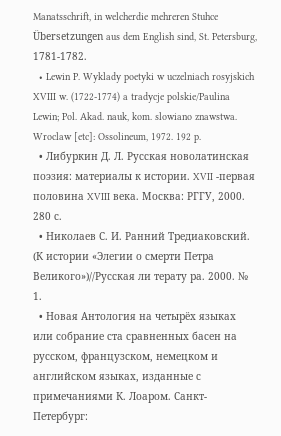Manatsschrift, in welcherdie mehreren Stuhce Übersetzungen aus dem English sind, St. Petersburg, 1781-1782.
  • Lewin P. Wyklady poetyki w uczelniach rosyjskich XVIII w. (1722-1774) a tradycje polskie/Paulina Lewin; Pol. Akad. nauk, kom. slowiano znawstwa. Wroclaw [etc]: Ossolineum, 1972. 192 p.
  • Либуркин Д. Л. Русская новолатинская поэзия: материалы к истории. XVII -первая половина XVIII века. Москва: РГГУ, 2000. 280 с.
  • Николаев С. И. Ранний Тредиаковский. (К истории «Элегии о смерти Петра Великого»)//Русская ли терату ра. 2000. № 1.
  • Новая Антология на четырёх языках или собрание ста сравненных басен на русском, французском, немецком и английском языках, изданные с примечаниями К. Лоаром. Санкт-Петербург: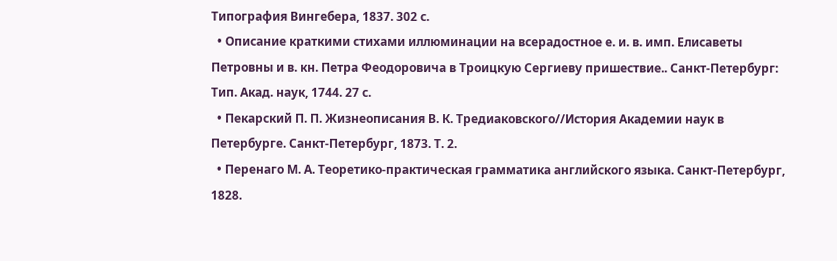Типография Вингебера, 1837. 302 с.
  • Описание краткими стихами иллюминации на всерадостное е. и. в. имп. Елисаветы Петровны и в. кн. Петра Феодоровича в Троицкую Сергиеву пришествие.. Санкт-Петербург: Тип. Акад. наук, 1744. 27 с.
  • Пекарский П. П. Жизнеописания В. К. Тредиаковского//История Академии наук в Петербурге. Санкт-Петербург, 1873. Т. 2.
  • Перенаго М. А. Теоретико-практическая грамматика английского языка. Санкт-Петербург, 1828.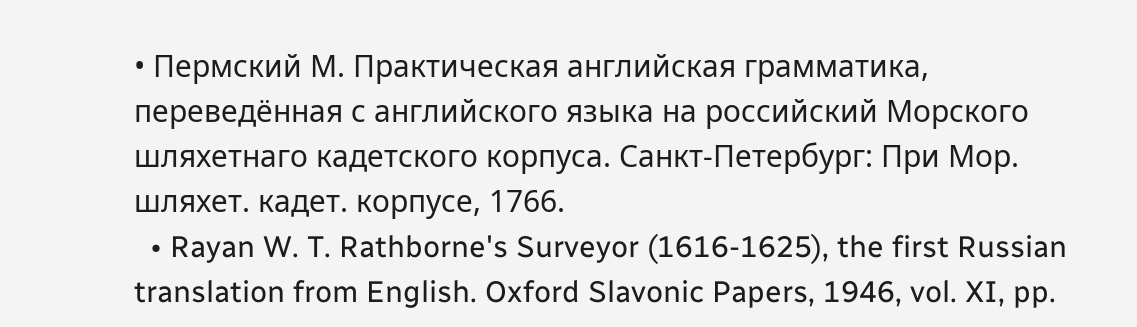• Пермский М. Практическая английская грамматика, переведённая с английского языка на российский Морского шляхетнаго кадетского корпуса. Санкт-Петербург: При Мор. шляхет. кадет. корпусе, 1766.
  • Rayan W. T. Rathborne's Surveyor (1616-1625), the first Russian translation from English. Oxford Slavonic Papers, 1946, vol. XI, pp.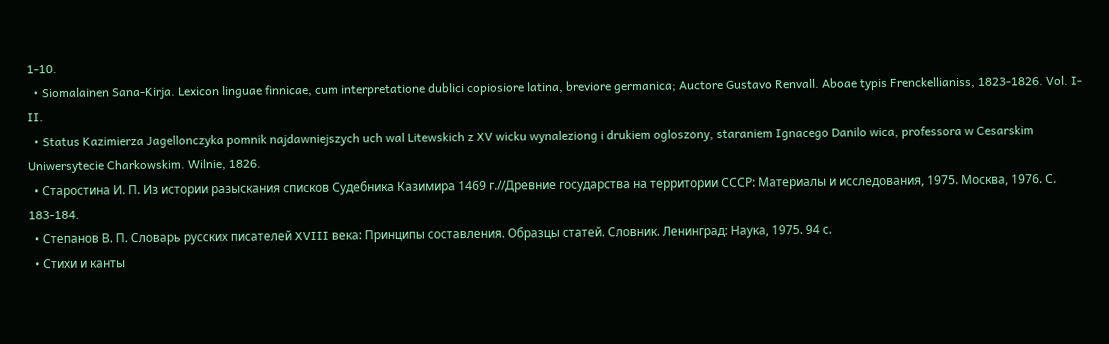1-10.
  • Siomalainen Sana-Kirja. Lexicon linguae finnicae, cum interpretatione dublici copiosiore latina, breviore germanica; Auctore Gustavo Renvall. Aboae typis Frenckellianiss, 1823-1826. Vol. I-II.
  • Status Kazimierza Jagellonczyka pomnik najdawniejszych uch wal Litewskich z XV wicku wynaleziong i drukiem ogloszony, staraniem Ignacego Danilo wica, professora w Cesarskim Uniwersytecie Charkowskim. Wilnie, 1826.
  • Старостина И. П. Из истории разыскания списков Судебника Казимира 1469 г.//Древние государства на территории СССР: Материалы и исследования, 1975. Москва, 1976. С. 183-184.
  • Степанов В. П. Словарь русских писателей XVIII века: Принципы составления. Образцы статей. Словник. Ленинград: Наука, 1975. 94 с.
  • Стихи и канты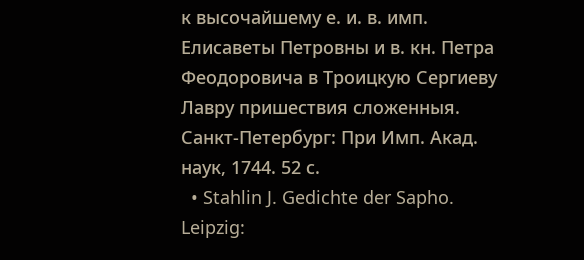к высочайшему е. и. в. имп. Елисаветы Петровны и в. кн. Петра Феодоровича в Троицкую Сергиеву Лавру пришествия сложенныя. Санкт-Петербург: При Имп. Акад. наук, 1744. 52 с.
  • Stahlin J. Gedichte der Sapho. Leipzig: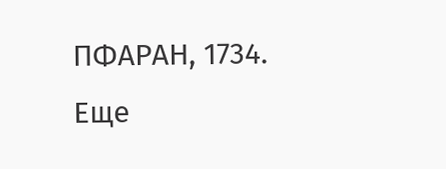ПФАРАН, 1734.
Еще